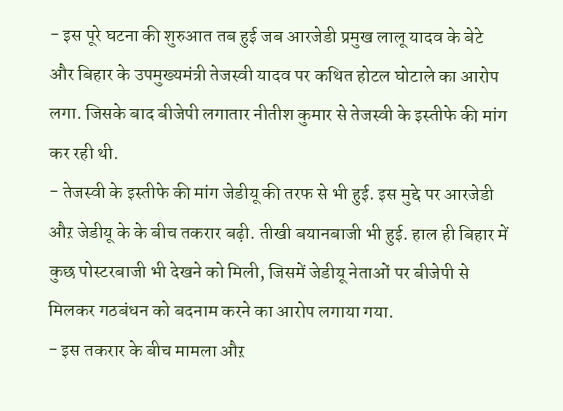- इस पूरे घटना की शुरुआत तब हुई जब आरजेडी प्रमुख लालू यादव के बेटे और बिहार के उपमुख्यमंत्री तेजस्वी यादव पर कथित होटल घोटाले का आरोप लगा. जिसके बाद बीजेपी लगातार नीतीश कुमार से तेजस्वी के इस्तीफे की मांग कर रही थी.
- तेजस्वी के इस्तीफे की मांग जेडीयू की तरफ से भी हुई. इस मुद्दे पर आरजेडी औऱ जेडीयू के के बीच तकरार बढ़ी. तीखी बयानबाजी भी हुई. हाल ही बिहार में कुछ पोस्टरबाजी भी देखने को मिली, जिसमें जेडीयू नेताओं पर बीजेपी से मिलकर गठबंधन को बदनाम करने का आरोप लगाया गया.
- इस तकरार के बीच मामला औऱ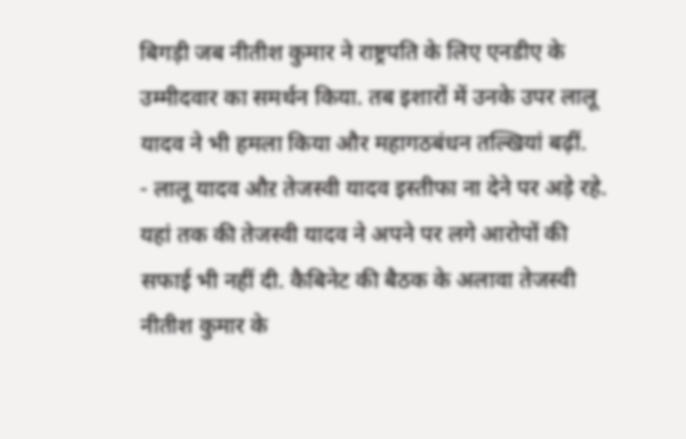बिगड़ी जब नीतीश कुमार ने राष्ट्रपति के लिए एनडीए के उम्मीदवार का समर्थन किया. तब इशारों में उनके उपर लालू यादव ने भी हमला किया और महागठबंधन तल्खियां बढ़ीं.
- लालू यादव औऱ तेजस्वी यादव इस्तीफा ना देने पर अड़े रहे. यहां तक की तेजस्वी यादव ने अपने पर लगे आरोपों की सफाई भी नहीं दी. कैबिनेट की बैठक के अलावा तेजस्वी नीतीश कुमार के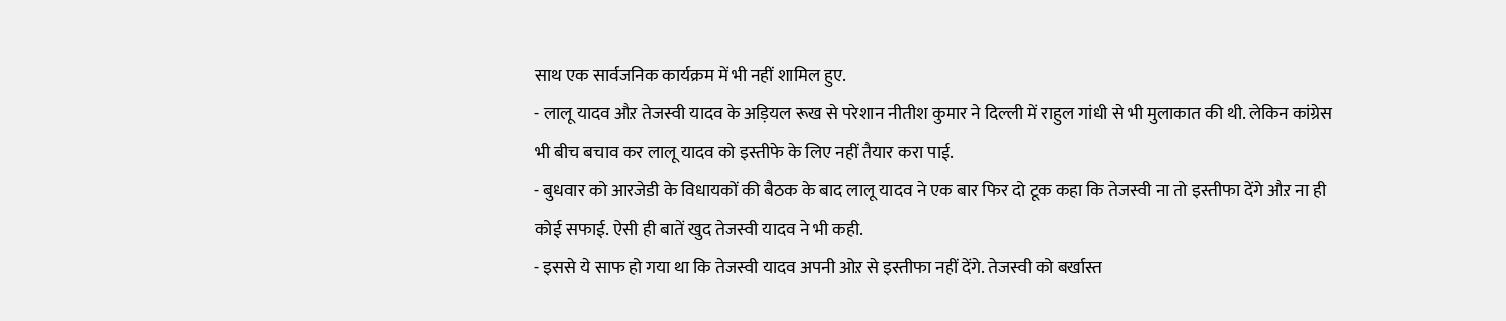साथ एक सार्वजनिक कार्यक्रम में भी नहीं शामिल हुए.
- लालू यादव औऱ तेजस्वी यादव के अड़ियल रूख से परेशान नीतीश कुमार ने दिल्ली में राहुल गांधी से भी मुलाकात की थी. लेकिन कांग्रेस भी बीच बचाव कर लालू यादव को इस्तीफे के लिए नहीं तैयार करा पाई.
- बुधवार को आरजेडी के विधायकों की बैठक के बाद लालू यादव ने एक बार फिर दो टूक कहा कि तेजस्वी ना तो इस्तीफा देंगे औऱ ना ही कोई सफाई. ऐसी ही बातें खुद तेजस्वी यादव ने भी कही.
- इससे ये साफ हो गया था कि तेजस्वी यादव अपनी ओऱ से इस्तीफा नहीं देंगे. तेजस्वी को बर्खास्त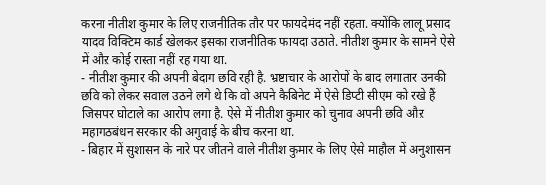करना नीतीश कुमार के लिए राजनीतिक तौर पर फायदेमंद नहीं रहता. क्योंकि लालू प्रसाद यादव विक्टिम कार्ड खेलकर इसका राजनीतिक फायदा उठाते. नीतीश कुमार के सामने ऐसे में औऱ कोई रास्ता नहीं रह गया था.
- नीतीश कुमार की अपनी बेदाग छवि रही है. भ्रष्टाचार के आरोपों के बाद लगातार उनकी छवि को लेकर सवाल उठने लगे थे कि वो अपने कैबिनेट में ऐसे डिप्टी सीएम को रखे हैं जिसपर घोटाले का आरोप लगा है. ऐसे में नीतीश कुमार को चुनाव अपनी छवि औऱ महागठबंधन सरकार की अगुवाई के बीच करना था.
- बिहार में सुशासन के नारे पर जीतने वाले नीतीश कुमार के लिए ऐसे माहौल में अनुशासन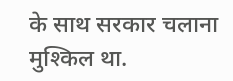के साथ सरकार चलाना मुश्किल था.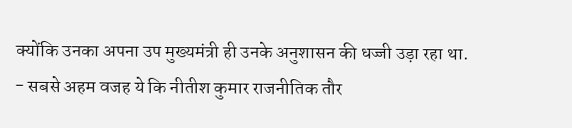क्योंकि उनका अपना उप मुख्यमंत्री ही उनके अनुशासन की धज्जी उड़ा रहा था.
- सबसे अहम वजह ये कि नीतीश कुमार राजनीतिक तौर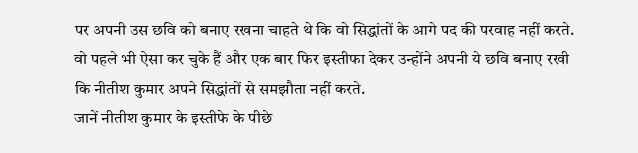पर अपनी उस छवि को बनाए रखना चाहते थे कि वो सिद्धांतों के आगे पद की परवाह नहीं करते. वो पहले भी ऐसा कर चुके हैं और एक बार फिर इस्तीफा देकर उन्होंने अपनी ये छवि बनाए रखी कि नीतीश कुमार अपने सिद्धांतों से समझौता नहीं करते.
जानें नीतीश कुमार के इस्तीफे के पीछे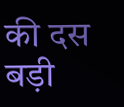की दस बड़ी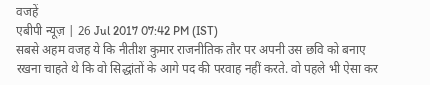वजहें
एबीपी न्यूज़ | 26 Jul 2017 07:42 PM (IST)
सबसे अहम वजह ये कि नीतीश कुमार राजनीतिक तौर पर अपनी उस छवि को बनाए रखना चाहते थे कि वो सिद्धांतों के आगे पद की परवाह नहीं करते. वो पहले भी ऐसा कर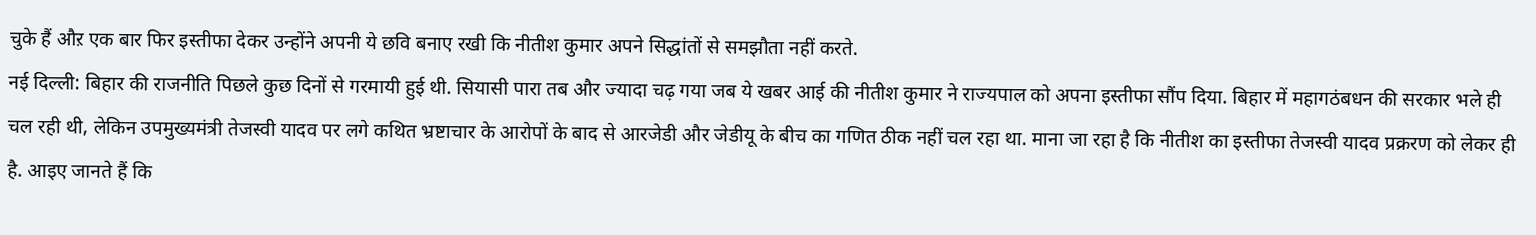चुके हैं औऱ एक बार फिर इस्तीफा देकर उन्होंने अपनी ये छवि बनाए रखी कि नीतीश कुमार अपने सिद्धांतों से समझौता नहीं करते.
नई दिल्ली: बिहार की राजनीति पिछले कुछ दिनों से गरमायी हुई थी. सियासी पारा तब और ज्यादा चढ़ गया जब ये खबर आई की नीतीश कुमार ने राज्यपाल को अपना इस्तीफा सौंप दिया. बिहार में महागठंबधन की सरकार भले ही चल रही थी, लेकिन उपमुख्यमंत्री तेजस्वी यादव पर लगे कथित भ्रष्टाचार के आरोपों के बाद से आरजेडी और जेडीयू के बीच का गणित ठीक नहीं चल रहा था. माना जा रहा है कि नीतीश का इस्तीफा तेजस्वी यादव प्रक्ररण को लेकर ही है. आइए जानते हैं कि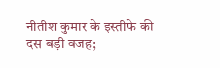नीतीश कुमार के इस्तीफे की दस बड़ी वजह;